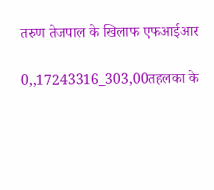तरुण तेजपाल के खिलाफ एफआईआर

0,,17243316_303,00तहलका के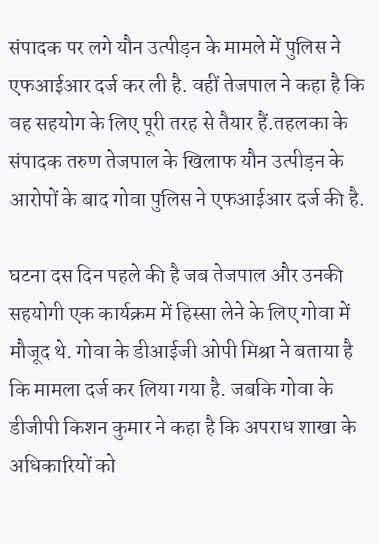संपादक पर लगे यौन उत्पीड़न के मामले में पुलिस ने एफआईआर दर्ज कर ली है. वहीं तेजपाल ने कहा है कि वह सहयोग के लिए पूरी तरह से तैयार हैं.तहलका के संपादक तरुण तेजपाल के खिलाफ यौन उत्पीड़न के आरोपों के बाद गोवा पुलिस ने एफआईआर दर्ज की है.

घटना दस दिन पहले की है जब तेजपाल और उनकी सहयोगी एक कार्यक्रम में हिस्सा लेने के लिए गोवा में मौजूद थे. गोवा के डीआईजी ओपी मिश्रा ने बताया है कि मामला दर्ज कर लिया गया है. जबकि गोवा के डीजीपी किशन कुमार ने कहा है कि अपराध शाखा के अधिकारियों को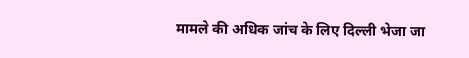मामले की अधिक जांच के लिए दिल्ली भेजा जा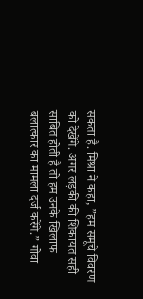सकता है. मिश्रा ने कहा, ”हम समूचे विवरण को देखेंगे. अगर लड़की की शिकायत सही साबित होती है तो हम उनके खिलाफ बलात्कार का मामला दर्ज करेंगे.” गोवा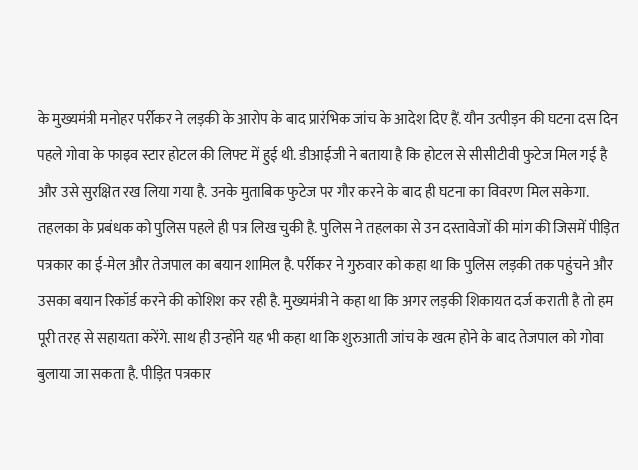के मुख्यमंत्री मनोहर पर्रीकर ने लड़की के आरोप के बाद प्रारंभिक जांच के आदेश दिए हैं. यौन उत्पीड़न की घटना दस दिन पहले गोवा के फाइव स्टार होटल की लिफ्ट में हुई थी. डीआईजी ने बताया है कि होटल से सीसीटीवी फुटेज मिल गई है और उसे सुरक्षित रख लिया गया है. उनके मुताबिक फुटेज पर गौर करने के बाद ही घटना का विवरण मिल सकेगा. तहलका के प्रबंधक को पुलिस पहले ही पत्र लिख चुकी है. पुलिस ने तहलका से उन दस्तावेजों की मांग की जिसमें पीड़ित पत्रकार का ई-मेल और तेजपाल का बयान शामिल है. पर्रीकर ने गुरुवार को कहा था कि पुलिस लड़की तक पहुंचने और उसका बयान रिकॉर्ड करने की कोशिश कर रही है. मुख्यमंत्री ने कहा था कि अगर लड़की शिकायत दर्ज कराती है तो हम पूरी तरह से सहायता करेंगे. साथ ही उन्होंने यह भी कहा था कि शुरुआती जांच के खत्म होने के बाद तेजपाल को गोवा बुलाया जा सकता है. पीड़ित पत्रकार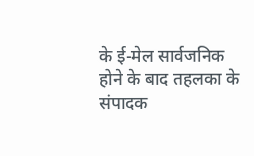के ई-मेल सार्वजनिक होने के बाद तहलका के संपादक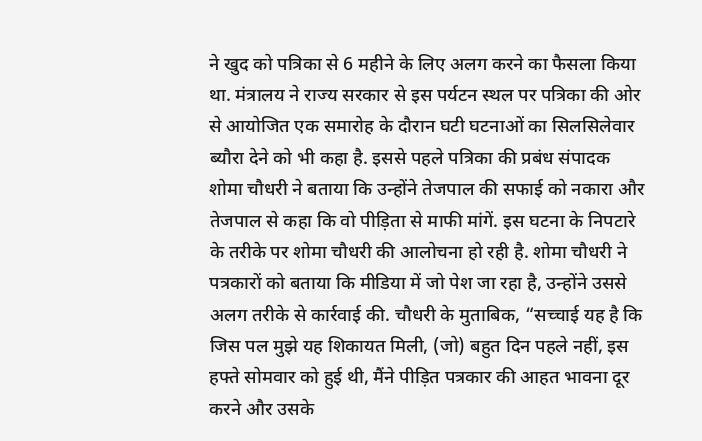ने खुद को पत्रिका से 6 महीने के लिए अलग करने का फैसला किया था. मंत्रालय ने राज्य सरकार से इस पर्यटन स्थल पर पत्रिका की ओर से आयोजित एक समारोह के दौरान घटी घटनाओं का सिलसिलेवार ब्यौरा देने को भी कहा है. इससे पहले पत्रिका की प्रबंध संपादक शोमा चौधरी ने बताया कि उन्होंने तेजपाल की सफाई को नकारा और तेजपाल से कहा कि वो पीड़िता से माफी मांगें. इस घटना के निपटारे के तरीके पर शोमा चौधरी की आलोचना हो रही है. शोमा चौधरी ने पत्रकारों को बताया कि मीडिया में जो पेश जा रहा है, उन्होंने उससे अलग तरीके से कार्रवाई की. चौधरी के मुताबिक, “सच्चाई यह है कि जिस पल मुझे यह शिकायत मिली, (जो) बहुत दिन पहले नहीं, इस हफ्ते सोमवार को हुई थी, मैंने पीड़ित पत्रकार की आहत भावना दूर करने और उसके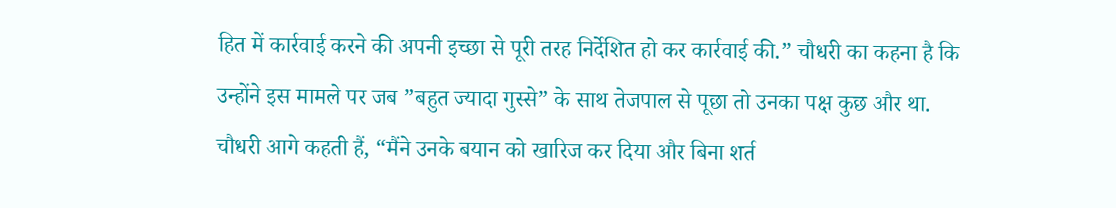हित में कार्रवाई करने की अपनी इच्छा से पूरी तरह निर्देशित हो कर कार्रवाई की.” चौधरी का कहना है कि उन्होंने इस मामले पर जब ”बहुत ज्यादा गुस्से” के साथ तेजपाल से पूछा तो उनका पक्ष कुछ और था. चौधरी आगे कहती हैं, “मैंने उनके बयान को खारिज कर दिया और बिना शर्त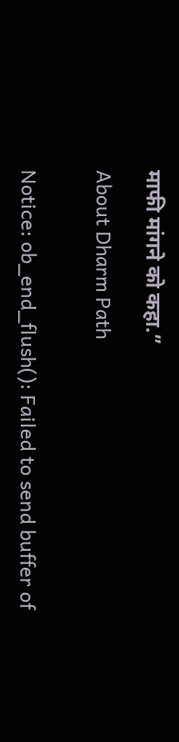माफी मांगने को कहा.”

About Dharm Path


Notice: ob_end_flush(): Failed to send buffer of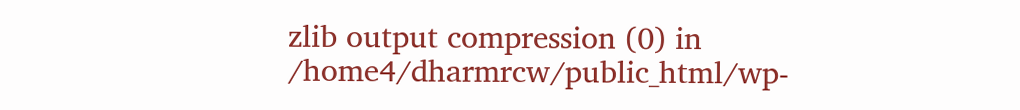zlib output compression (0) in /home4/dharmrcw/public_html/wp-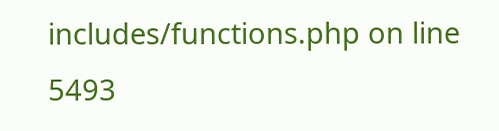includes/functions.php on line 5493